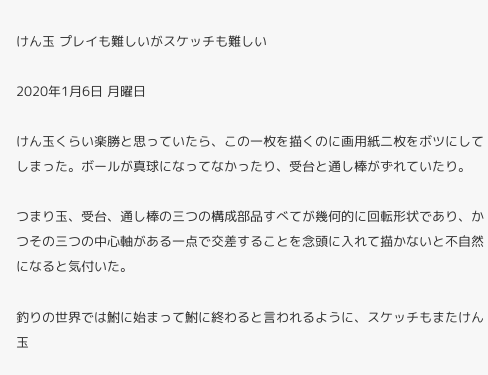けん玉 プレイも難しいがスケッチも難しい

2020年1月6日 月曜日

けん玉くらい楽勝と思っていたら、この一枚を描くのに画用紙二枚をボツにしてしまった。ボールが真球になってなかったり、受台と通し棒がずれていたり。

つまり玉、受台、通し棒の三つの構成部品すべてが幾何的に回転形状であり、かつその三つの中心軸がある一点で交差することを念頭に入れて描かないと不自然になると気付いた。

釣りの世界では鮒に始まって鮒に終わると言われるように、スケッチもまたけん玉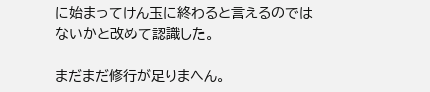に始まってけん玉に終わると言えるのではないかと改めて認識した。

まだまだ修行が足りまへん。